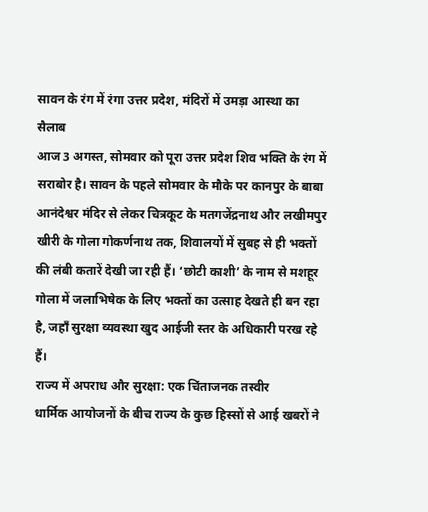सावन के रंग में रंगा उत्तर प्रदेश, मंदिरों में उमड़ा आस्था का सैलाब
आज 3 अगस्त, सोमवार को पूरा उत्तर प्रदेश शिव भक्ति के रंग में सराबोर है। सावन के पहले सोमवार के मौके पर कानपुर के बाबा आनंदेश्वर मंदिर से लेकर चित्रकूट के मतगजेंद्रनाथ और लखीमपुर खीरी के गोला गोकर्णनाथ तक, शिवालयों में सुबह से ही भक्तों की लंबी कतारें देखी जा रही हैं। ‘छोटी काशी’ के नाम से मशहूर गोला में जलाभिषेक के लिए भक्तों का उत्साह देखते ही बन रहा है, जहाँ सुरक्षा व्यवस्था खुद आईजी स्तर के अधिकारी परख रहे हैं।
राज्य में अपराध और सुरक्षा: एक चिंताजनक तस्वीर
धार्मिक आयोजनों के बीच राज्य के कुछ हिस्सों से आई खबरों ने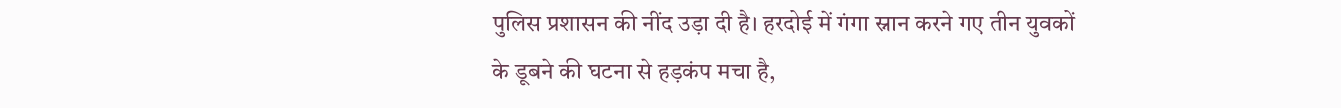पुलिस प्रशासन की नींद उड़ा दी है। हरदोई में गंगा स्नान करने गए तीन युवकों के डूबने की घटना से हड़कंप मचा है,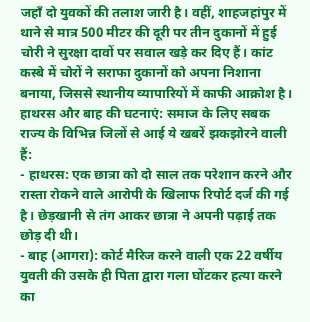जहाँ दो युवकों की तलाश जारी है। वहीं, शाहजहांपुर में थाने से मात्र 500 मीटर की दूरी पर तीन दुकानों में हुई चोरी ने सुरक्षा दावों पर सवाल खड़े कर दिए हैं। कांट कस्बे में चोरों ने सराफा दुकानों को अपना निशाना बनाया, जिससे स्थानीय व्यापारियों में काफी आक्रोश है।
हाथरस और बाह की घटनाएं: समाज के लिए सबक
राज्य के विभिन्न जिलों से आई ये खबरें झकझोरने वाली हैं:
- हाथरस: एक छात्रा को दो साल तक परेशान करने और रास्ता रोकने वाले आरोपी के खिलाफ रिपोर्ट दर्ज की गई है। छेड़खानी से तंग आकर छात्रा ने अपनी पढ़ाई तक छोड़ दी थी।
- बाह (आगरा): कोर्ट मैरिज करने वाली एक 22 वर्षीय युवती की उसके ही पिता द्वारा गला घोंटकर हत्या करने का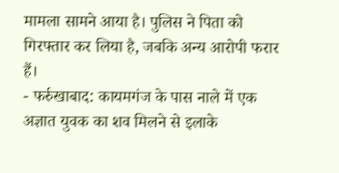मामला सामने आया है। पुलिस ने पिता को गिरफ्तार कर लिया है, जबकि अन्य आरोपी फरार हैं।
- फर्रुखाबाद: कायमगंज के पास नाले में एक अज्ञात युवक का शव मिलने से इलाके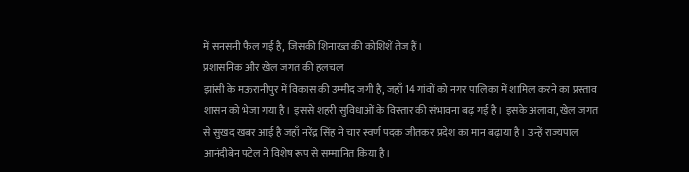में सनसनी फैल गई है, जिसकी शिनाख्त की कोशिशें तेज हैं।
प्रशासनिक और खेल जगत की हलचल
झांसी के मऊरानीपुर में विकास की उम्मीद जगी है, जहाँ 14 गांवों को नगर पालिका में शामिल करने का प्रस्ताव शासन को भेजा गया है। इससे शहरी सुविधाओं के विस्तार की संभावना बढ़ गई है। इसके अलावा, खेल जगत से सुखद खबर आई है जहाँ नरेंद्र सिंह ने चार स्वर्ण पदक जीतकर प्रदेश का मान बढ़ाया है। उन्हें राज्यपाल आनंदीबेन पटेल ने विशेष रूप से सम्मानित किया है।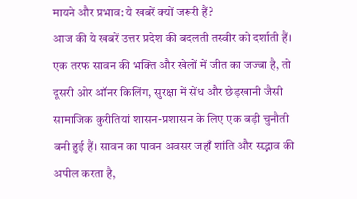मायने और प्रभाव: ये खबरें क्यों जरूरी हैं?
आज की ये खबरें उत्तर प्रदेश की बदलती तस्वीर को दर्शाती हैं। एक तरफ सावन की भक्ति और खेलों में जीत का जज्बा है, तो दूसरी ओर ऑनर किलिंग, सुरक्षा में सेंध और छेड़खानी जैसी सामाजिक कुरीतियां शासन-प्रशासन के लिए एक बड़ी चुनौती बनी हुई हैं। सावन का पावन अवसर जहाँ शांति और सद्भाव की अपील करता है,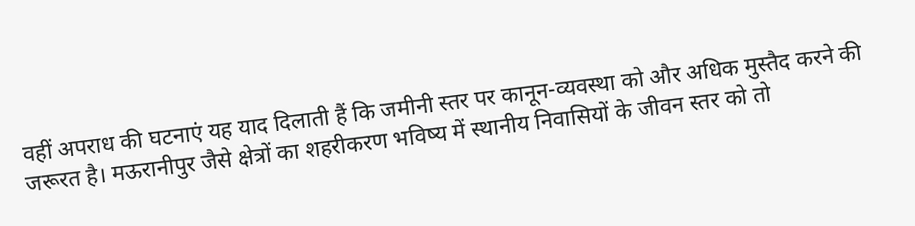वहीं अपराध की घटनाएं यह याद दिलाती हैं कि जमीनी स्तर पर कानून-व्यवस्था को और अधिक मुस्तैद करने की जरूरत है। मऊरानीपुर जैसे क्षेत्रों का शहरीकरण भविष्य में स्थानीय निवासियों के जीवन स्तर को तो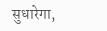सुधारेगा,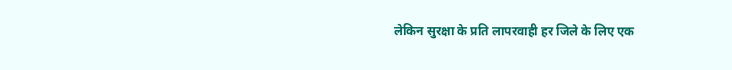लेकिन सुरक्षा के प्रति लापरवाही हर जिले के लिए एक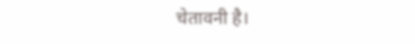चेतावनी है।